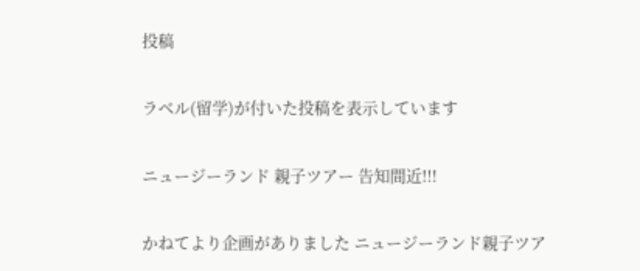投稿

ラベル(留学)が付いた投稿を表示しています

ニュージーランド 親子ツアー 告知間近!!!

かねてより企画がありました ニュージーランド親子ツア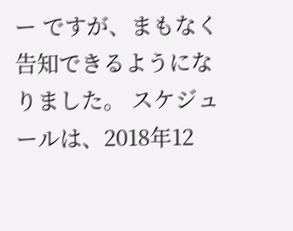ー ですが、まもなく告知できるようになりました。 スケジュールは、2018年12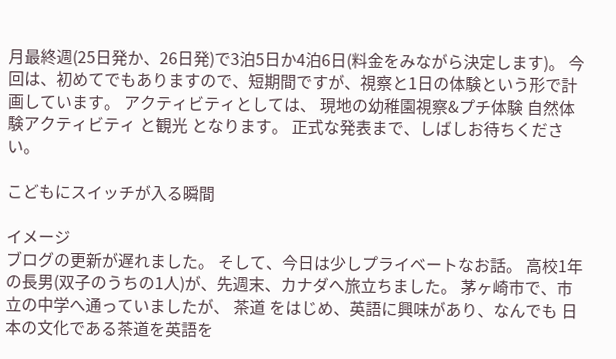月最終週(25日発か、26日発)で3泊5日か4泊6日(料金をみながら決定します)。 今回は、初めてでもありますので、短期間ですが、視察と1日の体験という形で計画しています。 アクティビティとしては、 現地の幼稚園視察&プチ体験 自然体験アクティビティ と観光 となります。 正式な発表まで、しばしお待ちください。

こどもにスイッチが入る瞬間

イメージ
ブログの更新が遅れました。 そして、今日は少しプライベートなお話。 高校1年の長男(双子のうちの1人)が、先週末、カナダへ旅立ちました。 茅ヶ崎市で、市立の中学へ通っていましたが、 茶道 をはじめ、英語に興味があり、なんでも 日本の文化である茶道を英語を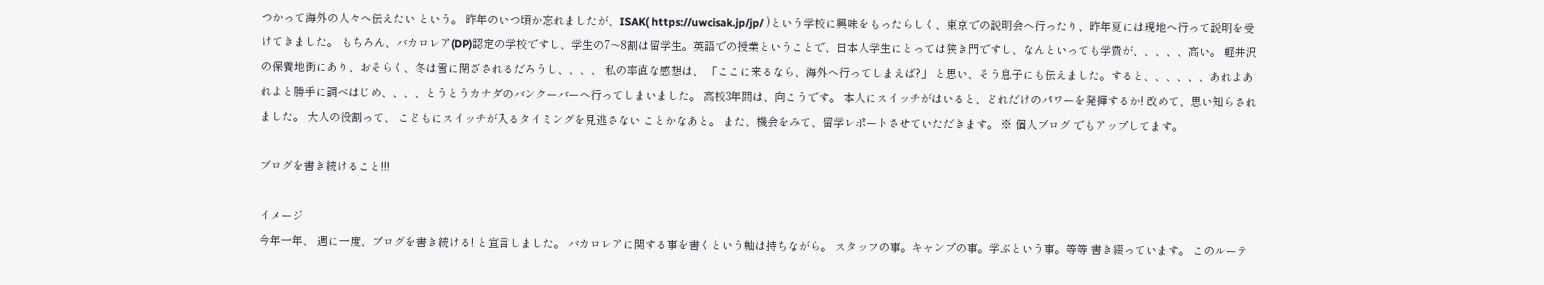つかって海外の人々へ伝えたい という。 昨年のいつ頃か忘れましたが、ISAK( https://uwcisak.jp/jp/ )という学校に興味をもったらしく、東京での説明会へ行ったり、昨年夏には現地へ行って説明を受けてきました。 もちろん、バカロレア(DP)認定の学校ですし、学生の7〜8割は留学生。英語での授業ということで、日本人学生にとっては狭き門ですし、なんといっても学費が、、、、、高い。 軽井沢の保養地街にあり、おそらく、冬は雪に閉ざされるだろうし、、、、 私の率直な感想は、 「ここに来るなら、海外へ行ってしまえば?」 と思い、そう息子にも伝えました。すると、、、、、、あれよあれよと勝手に調べはじめ、、、、とうとうカナダのバンクーバーへ行ってしまいました。 高校3年間は、向こうです。 本人にスイッチがはいると、どれだけのパワーを発揮するか! 改めて、思い知らされました。 大人の役割って、 こどもにスイッチが入るタイミングを見逃さない ことかなあと。 また、機会をみて、留学レポートさせていただきます。 ※ 個人ブログ でもアップしてます。

ブログを書き続けること!!!

イメージ
今年一年、 週に一度、ブログを書き続ける! と宣言しました。 バカロレアに関する事を書くという軸は持ちながら。 スタッフの事。キャンプの事。学ぶという事。等等 書き綴っています。 このルーテ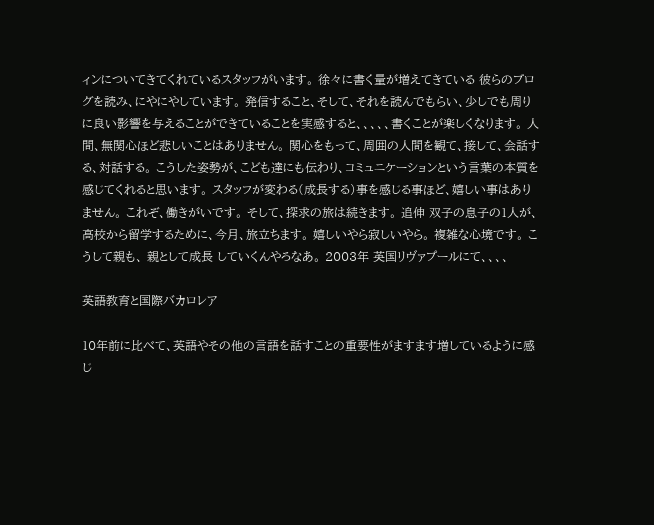ィンについてきてくれているスタッフがいます。 徐々に書く量が増えてきている 彼らのブログを読み、にやにやしています。 発信すること、そして、それを読んでもらい、少しでも周りに良い影響を与えることができていることを実感すると、、、、、書くことが楽しくなります。 人間、無関心ほど悲しいことはありません。 関心をもって、周囲の人間を観て、接して、会話する、対話する。 こうした姿勢が、こども達にも伝わり、コミュニケーションという言葉の本質を感じてくれると思います。 スタッフが変わる(成長する)事を感じる事ほど、嬉しい事はありません。 これぞ、働きがいです。 そして、探求の旅は続きます。 追伸 双子の息子の1人が、高校から留学するために、今月、旅立ちます。 嬉しいやら寂しいやら。 複雑な心境です。 こうして親も、 親として成長 していくんやろなあ。 2003年 英国リヴァプールにて、、、、

英語教育と国際バカロレア

10年前に比べて、英語やその他の言語を話すことの重要性がますます増しているように感じ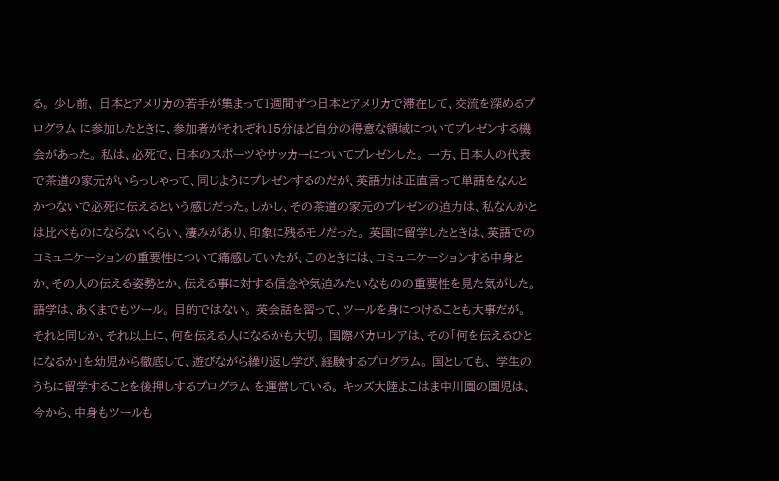る。 少し前、 日本とアメリカの若手が集まって1週間ずつ日本とアメリカで滞在して、交流を深めるプログラム に参加したときに、参加者がそれぞれ15分ほど自分の得意な領域についてプレゼンする機会があった。 私は、必死で、日本のスポーツやサッカーについてプレゼンした。 一方、日本人の代表で茶道の家元がいらっしゃって、同じようにプレゼンするのだが、英語力は正直言って単語をなんとかつないで必死に伝えるという感じだった。しかし、その茶道の家元のプレゼンの迫力は、私なんかとは比べものにならないくらい、凄みがあり、印象に残るモノだった。 英国に留学したときは、英語でのコミュニケーションの重要性について痛感していたが、このときには、コミュニケーションする中身とか、その人の伝える姿勢とか、伝える事に対する信念や気迫みたいなものの重要性を見た気がした。 語学は、あくまでもツール。 目的ではない。 英会話を習って、ツールを身につけることも大事だが。 それと同じか、それ以上に、何を伝える人になるかも大切。 国際バカロレアは、その「何を伝えるひとになるか」を幼児から徹底して、遊びながら繰り返し学び、経験するプログラム。 国としても、 学生のうちに留学することを後押しするプログラム を運営している。 キッズ大陸よこはま中川園の園児は、今から、中身もツールも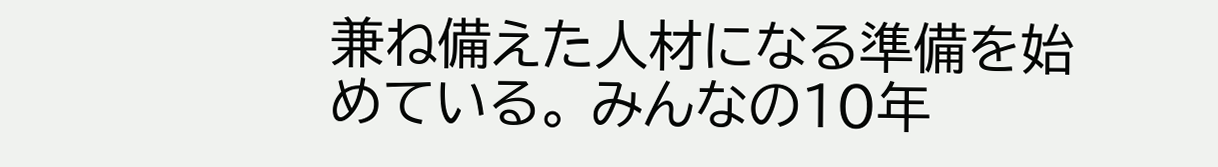兼ね備えた人材になる準備を始めている。 みんなの10年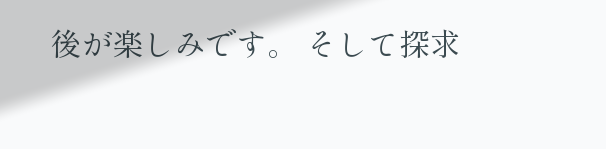後が楽しみです。 そして探求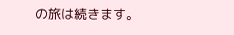の旅は続きます。